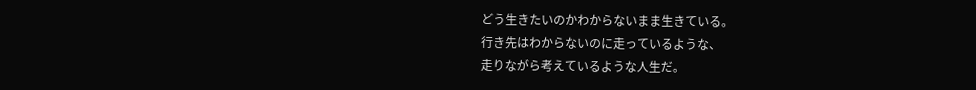どう生きたいのかわからないまま生きている。
行き先はわからないのに走っているような、
走りながら考えているような人生だ。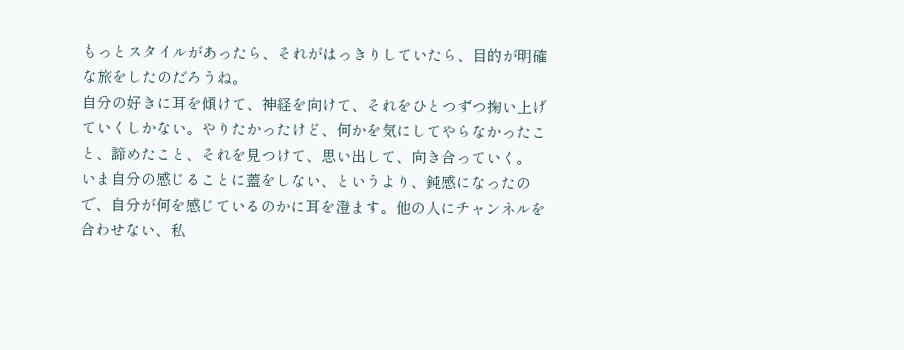もっとスタイルがあったら、それがはっきりしていたら、目的が明確な旅をしたのだろうね。
自分の好きに耳を傾けて、神経を向けて、それをひとつずつ掬い上げていくしかない。やりたかったけど、何かを気にしてやらなかったこと、諦めたこと、それを見つけて、思い出して、向き合っていく。
いま自分の感じることに蓋をしない、というより、鈍感になったので、自分が何を感じているのかに耳を澄ます。他の人にチャンネルを合わせない、私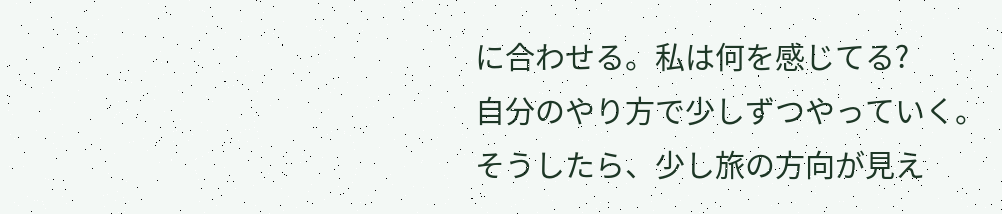に合わせる。私は何を感じてる?
自分のやり方で少しずつやっていく。
そうしたら、少し旅の方向が見え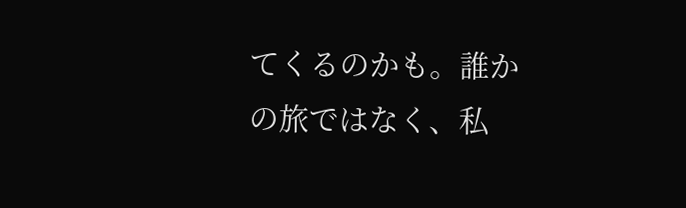てくるのかも。誰かの旅ではなく、私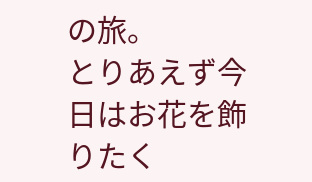の旅。
とりあえず今日はお花を飾りたく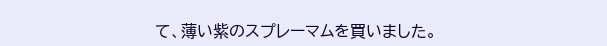て、薄い紫のスプレーマムを買いました。